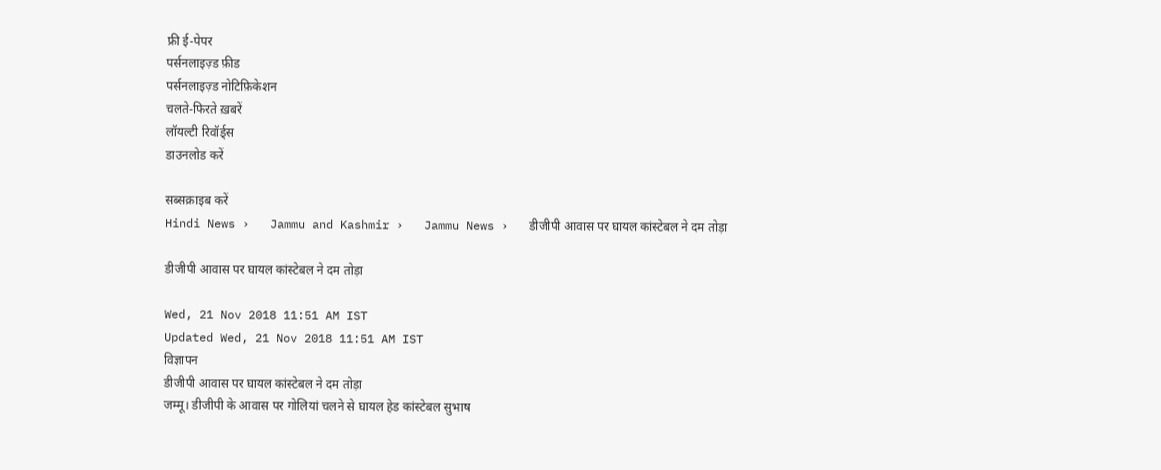फ्री ई-पेपर
पर्सनलाइज़्ड फ़ीड
पर्सनलाइज़्ड नोटिफ़िकेशन
चलते-फिरते ख़बरें
लॉयल्टी रिवॉर्ड्स
डाउनलोड करें

सब्सक्राइब करें
Hindi News ›   Jammu and Kashmir ›   Jammu News ›   डीजीपी आवास पर घायल कांस्टेबल ने दम तोड़ा

डीजीपी आवास पर घायल कांस्टेबल ने दम तोड़ा

Wed, 21 Nov 2018 11:51 AM IST
Updated Wed, 21 Nov 2018 11:51 AM IST
विज्ञापन
डीजीपी आवास पर घायल कांस्टेबल ने दम तोड़ा
जम्मू। डीजीपी के आवास पर गोलियां चलने से घायल हेड कांस्टेबल सुभाष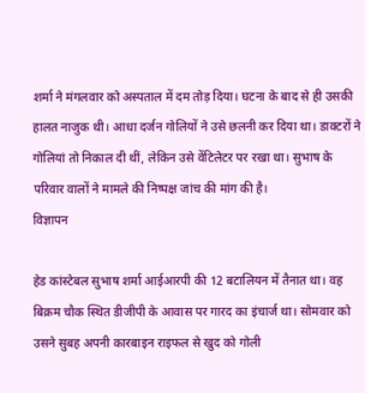शर्मा ने मंगलवार को अस्पताल में दम तोड़ दिया। घटना के बाद से ही उसकी हालत नाजुक थी। आधा दर्जन गोलियों ने उसे छलनी कर दिया था। डाक्टरों ने गोलियां तो निकाल दी थीं, लेकिन उसे वेंटिलेटर पर रखा था। सुभाष के परिवार वालों ने मामले की निष्पक्ष जांच की मांग की है।
विज्ञापन

हेड कांस्टेबल सुभाष शर्मा आईआरपी की 12 बटालियन में तैनात था। वह बिक्रम चौक स्थित डीजीपी के आवास पर गारद का इंचार्ज था। सोमवार को उसने सुबह अपनी कारबाइन राइफल से खुद को गोली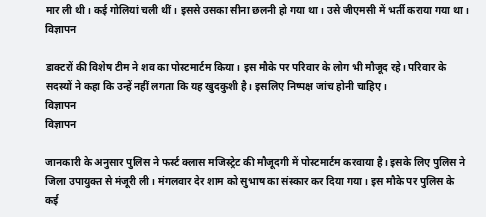मार ली थी। कई गोलियां चली थीं। इससे उसका सीना छलनी हो गया था। उसे जीएमसी में भर्ती कराया गया था।
विज्ञापन

डाक्टरों की विशेष टीम ने शव का पोस्टमार्टम किया। इस मौके पर परिवार के लोग भी मौजूद रहे। परिवार के सदस्यों ने कहा कि उन्हें नहीं लगता कि यह खुदकुशी है। इसलिए निष्पक्ष जांच होनी चाहिए।
विज्ञापन
विज्ञापन

जानकारी के अनुसार पुलिस ने फर्स्ट क्लास मजिस्ट्रेट की मौजूदगी में पोस्टमार्टम करवाया है। इसके लिए पुलिस ने जिला उपायुक्त से मंजूरी ली। मंगलवार देर शाम को सुभाष का संस्कार कर दिया गया। इस मौके पर पुलिस के कई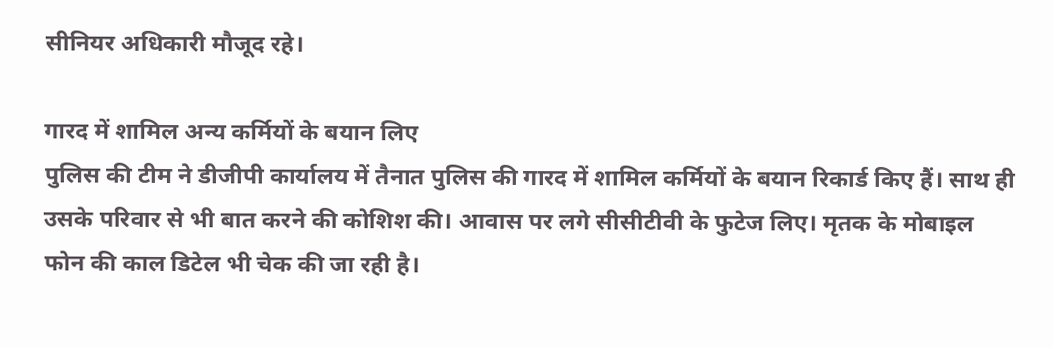सीनियर अधिकारी मौजूद रहे।

गारद में शामिल अन्य कर्मियों के बयान लिए
पुलिस की टीम ने डीजीपी कार्यालय में तैनात पुलिस की गारद में शामिल कर्मियों के बयान रिकार्ड किए हैं। साथ ही उसके परिवार से भी बात करने की कोशिश की। आवास पर लगे सीसीटीवी के फुटेज लिए। मृतक के मोबाइल फोन की काल डिटेल भी चेक की जा रही है।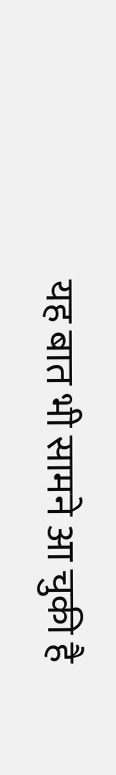यह बात भी सामने आ चुकी है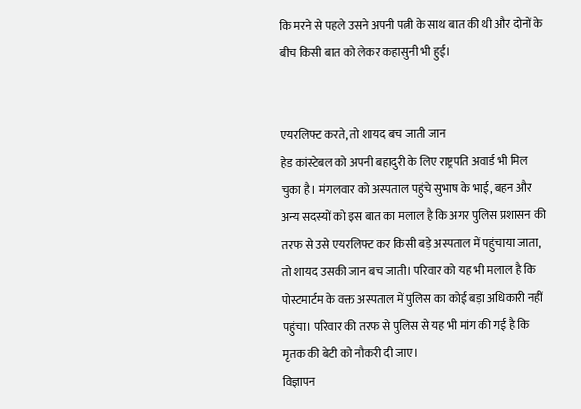कि मरने से पहले उसने अपनी पत्नी के साथ बात की थी और दोनों के बीच किसी बात को लेकर कहासुनी भी हुई।


एयरलिफ्ट करते, तो शायद बच जाती जान
हेड कांस्टेबल को अपनी बहादुरी के लिए राष्ट्रपति अवार्ड भी मिल चुका है। मंगलवार को अस्पताल पहुंचे सुभाष के भाई, बहन और अन्य सदस्यों को इस बात का मलाल है कि अगर पुलिस प्रशासन की तरफ से उसे एयरलिफ्ट कर किसी बड़े अस्पताल में पहुंचाया जाता, तो शायद उसकी जान बच जाती। परिवार को यह भी मलाल है कि पोस्टमार्टम के वक्त अस्पताल में पुलिस का कोई बड़ा अधिकारी नहीं पहुंचा। परिवार की तरफ से पुलिस से यह भी मांग की गई है कि मृतक की बेटी को नौकरी दी जाए।
विज्ञापन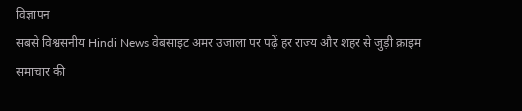विज्ञापन
सबसे विश्वसनीय Hindi News वेबसाइट अमर उजाला पर पढ़ें हर राज्य और शहर से जुड़ी क्राइम समाचार की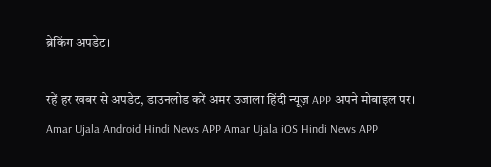ब्रेकिंग अपडेट।

रहें हर खबर से अपडेट, डाउनलोड करें अमर उजाला हिंदी न्यूज़ APP अपने मोबाइल पर।
Amar Ujala Android Hindi News APP Amar Ujala iOS Hindi News APP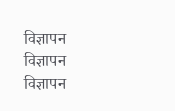विज्ञापन
विज्ञापन
विज्ञापन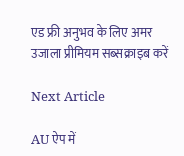एड फ्री अनुभव के लिए अमर उजाला प्रीमियम सब्सक्राइब करें

Next Article

AU ऐप में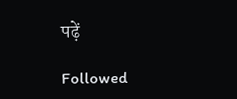पढ़ें

Followed